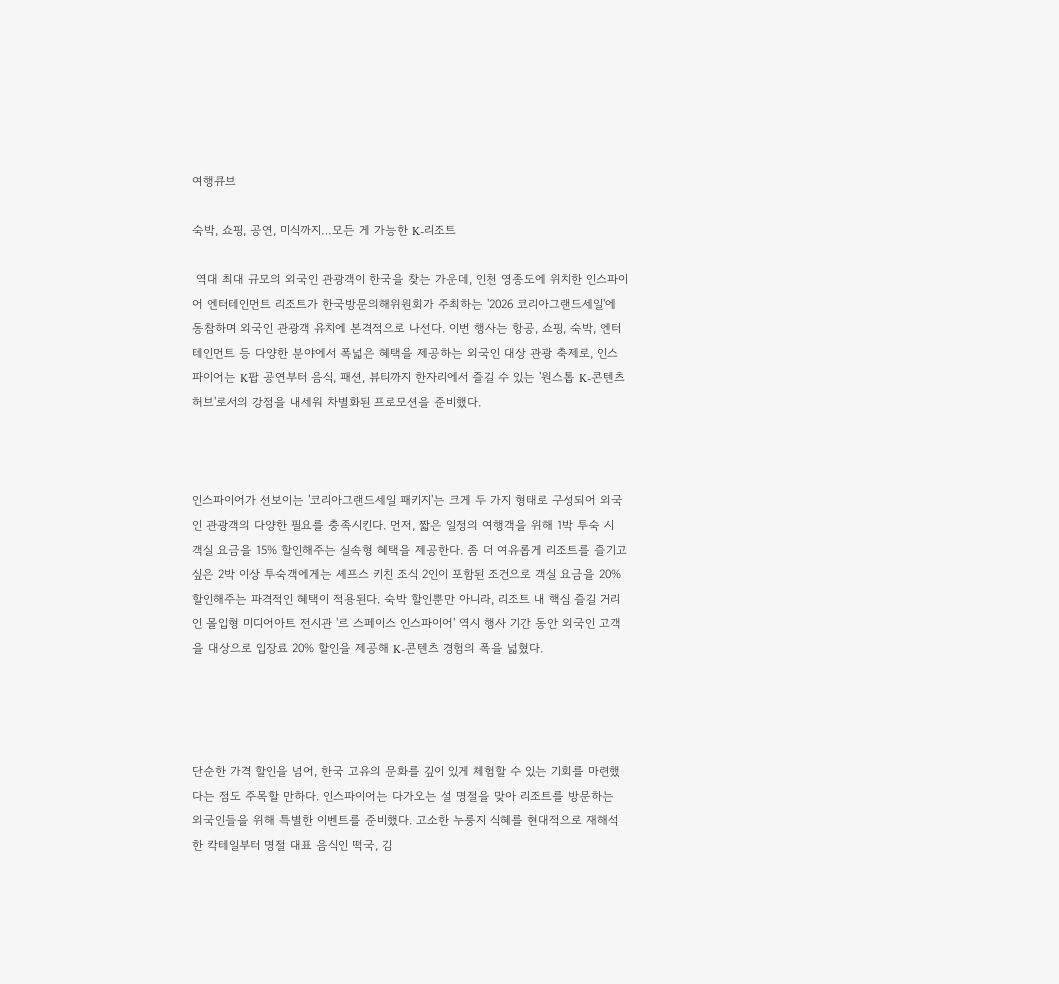여행큐브

숙박, 쇼핑, 공연, 미식까지…모든 게 가능한 K-리조트

 역대 최대 규모의 외국인 관광객이 한국을 찾는 가운데, 인천 영종도에 위치한 인스파이어 엔터테인먼트 리조트가 한국방문의해위원회가 주최하는 '2026 코리아그랜드세일'에 동참하며 외국인 관광객 유치에 본격적으로 나선다. 이번 행사는 항공, 쇼핑, 숙박, 엔터테인먼트 등 다양한 분야에서 폭넓은 혜택을 제공하는 외국인 대상 관광 축제로, 인스파이어는 K팝 공연부터 음식, 패션, 뷰티까지 한자리에서 즐길 수 있는 '원스톱 K-콘텐츠 허브'로서의 강점을 내세워 차별화된 프로모션을 준비했다.



인스파이어가 선보이는 '코리아그랜드세일 패키지'는 크게 두 가지 형태로 구성되어 외국인 관광객의 다양한 필요를 충족시킨다. 먼저, 짧은 일정의 여행객을 위해 1박 투숙 시 객실 요금을 15% 할인해주는 실속형 혜택을 제공한다. 좀 더 여유롭게 리조트를 즐기고 싶은 2박 이상 투숙객에게는 셰프스 키친 조식 2인이 포함된 조건으로 객실 요금을 20% 할인해주는 파격적인 혜택이 적용된다. 숙박 할인뿐만 아니라, 리조트 내 핵심 즐길 거리인 몰입형 미디어아트 전시관 '르 스페이스 인스파이어' 역시 행사 기간 동안 외국인 고객을 대상으로 입장료 20% 할인을 제공해 K-콘텐츠 경험의 폭을 넓혔다.




단순한 가격 할인을 넘어, 한국 고유의 문화를 깊이 있게 체험할 수 있는 기회를 마련했다는 점도 주목할 만하다. 인스파이어는 다가오는 설 명절을 맞아 리조트를 방문하는 외국인들을 위해 특별한 이벤트를 준비했다. 고소한 누룽지 식혜를 현대적으로 재해석한 칵테일부터 명절 대표 음식인 떡국, 김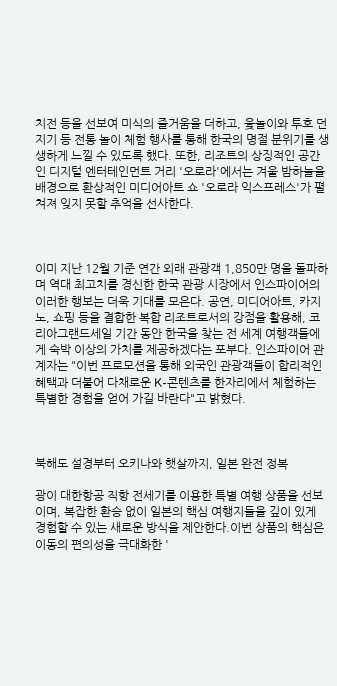치전 등을 선보여 미식의 즐거움을 더하고, 윷놀이와 투호 던지기 등 전통 놀이 체험 행사를 통해 한국의 명절 분위기를 생생하게 느낄 수 있도록 했다. 또한, 리조트의 상징적인 공간인 디지털 엔터테인먼트 거리 '오로라'에서는 겨울 밤하늘을 배경으로 환상적인 미디어아트 쇼 '오로라 익스프레스'가 펼쳐져 잊지 못할 추억을 선사한다.



이미 지난 12월 기준 연간 외래 관광객 1,850만 명을 돌파하며 역대 최고치를 경신한 한국 관광 시장에서 인스파이어의 이러한 행보는 더욱 기대를 모은다. 공연, 미디어아트, 카지노, 쇼핑 등을 결합한 복합 리조트로서의 강점을 활용해, 코리아그랜드세일 기간 동안 한국을 찾는 전 세계 여행객들에게 숙박 이상의 가치를 제공하겠다는 포부다. 인스파이어 관계자는 "이번 프로모션을 통해 외국인 관광객들이 합리적인 혜택과 더불어 다채로운 K-콘텐츠를 한자리에서 체험하는 특별한 경험을 얻어 가길 바란다"고 밝혔다.



북해도 설경부터 오키나와 햇살까지, 일본 완전 정복

광이 대한항공 직항 전세기를 이용한 특별 여행 상품을 선보이며, 복잡한 환승 없이 일본의 핵심 여행지들을 깊이 있게 경험할 수 있는 새로운 방식을 제안한다.이번 상품의 핵심은 이동의 편의성을 극대화한 '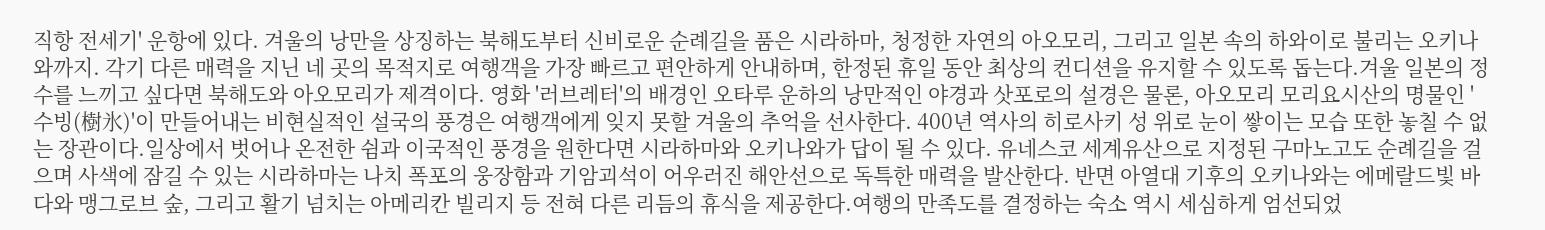직항 전세기' 운항에 있다. 겨울의 낭만을 상징하는 북해도부터 신비로운 순례길을 품은 시라하마, 청정한 자연의 아오모리, 그리고 일본 속의 하와이로 불리는 오키나와까지. 각기 다른 매력을 지닌 네 곳의 목적지로 여행객을 가장 빠르고 편안하게 안내하며, 한정된 휴일 동안 최상의 컨디션을 유지할 수 있도록 돕는다.겨울 일본의 정수를 느끼고 싶다면 북해도와 아오모리가 제격이다. 영화 '러브레터'의 배경인 오타루 운하의 낭만적인 야경과 삿포로의 설경은 물론, 아오모리 모리요시산의 명물인 '수빙(樹氷)'이 만들어내는 비현실적인 설국의 풍경은 여행객에게 잊지 못할 겨울의 추억을 선사한다. 400년 역사의 히로사키 성 위로 눈이 쌓이는 모습 또한 놓칠 수 없는 장관이다.일상에서 벗어나 온전한 쉼과 이국적인 풍경을 원한다면 시라하마와 오키나와가 답이 될 수 있다. 유네스코 세계유산으로 지정된 구마노고도 순례길을 걸으며 사색에 잠길 수 있는 시라하마는 나치 폭포의 웅장함과 기암괴석이 어우러진 해안선으로 독특한 매력을 발산한다. 반면 아열대 기후의 오키나와는 에메랄드빛 바다와 맹그로브 숲, 그리고 활기 넘치는 아메리칸 빌리지 등 전혀 다른 리듬의 휴식을 제공한다.여행의 만족도를 결정하는 숙소 역시 세심하게 엄선되었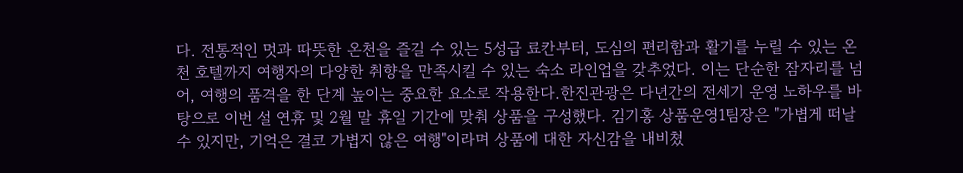다. 전통적인 멋과 따뜻한 온천을 즐길 수 있는 5성급 료칸부터, 도심의 편리함과 활기를 누릴 수 있는 온천 호텔까지 여행자의 다양한 취향을 만족시킬 수 있는 숙소 라인업을 갖추었다. 이는 단순한 잠자리를 넘어, 여행의 품격을 한 단계 높이는 중요한 요소로 작용한다.한진관광은 다년간의 전세기 운영 노하우를 바탕으로 이번 설 연휴 및 2월 말 휴일 기간에 맞춰 상품을 구성했다. 김기홍 상품운영1팀장은 "가볍게 떠날 수 있지만, 기억은 결코 가볍지 않은 여행"이라며 상품에 대한 자신감을 내비쳤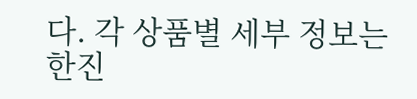다. 각 상품별 세부 정보는 한진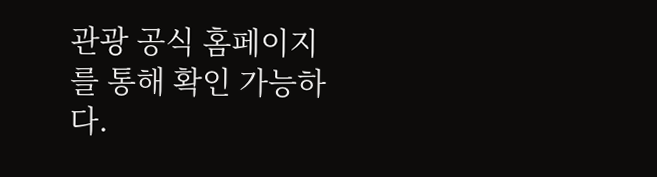관광 공식 홈페이지를 통해 확인 가능하다.